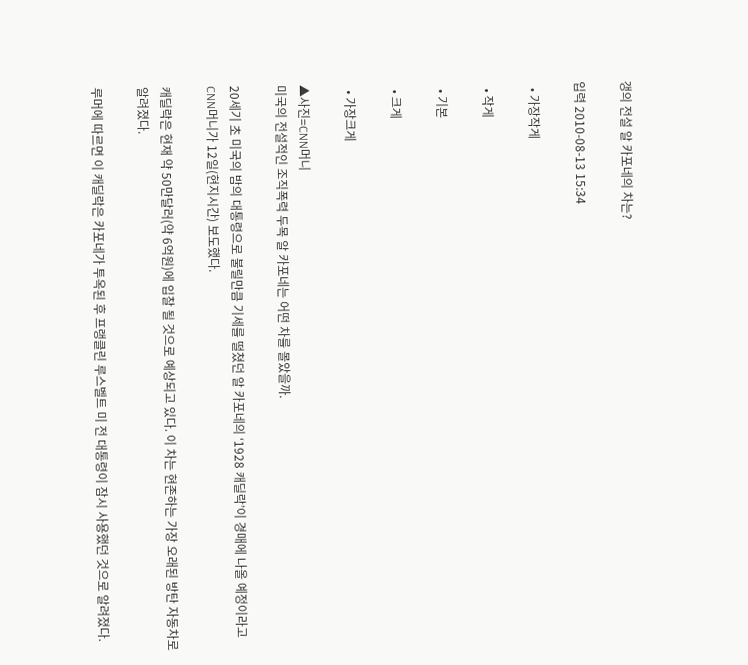갱의 전설 알 카포네의 차는?

입력 2010-08-13 15:34

  • 가장작게

  • 작게

  • 기본

  • 크게

  • 가장크게

▲사진=CNN머니
미국의 전설적인 조직폭력 두목 알 카포네는 어떤 차를 몰았을까.

20세기 초 미국의 밤의 대통령으로 불릴만큼 기세를 떨쳤던 알 카포네의 ‘1928 캐딜락’이 경매에 나올 예정이라고 CNN머니가 12일(현지시간) 보도했다.

캐딜락은 현재 약 50만달러(약 6억원)에 입찰 될 것으로 예상되고 있다. 이 차는 현존하는 가장 오래된 방탄 자동차로 알려졌다.

루머에 따르면 이 캐딜락은 카포네가 투옥된 후 프랭클린 루스벨트 미 전 대통령이 잠시 사용했던 것으로 알려졌다.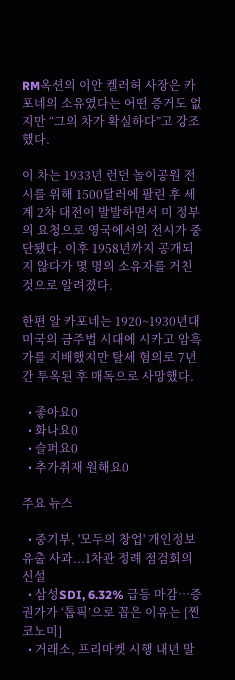RM옥션의 이안 켈러허 사장은 카포네의 소유였다는 어떤 증거도 없지만 “그의 차가 확실하다”고 강조했다.

이 차는 1933년 런던 놀이공원 전시를 위해 1500달러에 팔린 후 세계 2차 대전이 발발하면서 미 정부의 요청으로 영국에서의 전시가 중단됐다. 이후 1958년까지 공개되지 않다가 몇 명의 소유자를 거친 것으로 알려졌다.

한편 알 카포네는 1920~1930년대 미국의 금주법 시대에 시카고 암흑가를 지배했지만 탈세 혐의로 7년간 투옥된 후 매독으로 사망했다.

  • 좋아요0
  • 화나요0
  • 슬퍼요0
  • 추가취재 원해요0

주요 뉴스

  • 중기부, '모두의 창업' 개인정보 유출 사과...1차관 정례 점검회의 신설
  • 삼성SDI, 6.32% 급등 마감⋯증권가가 ‘톱픽’으로 꼽은 이유는 [찐코노미]
  • 거래소, 프리마켓 시행 내년 말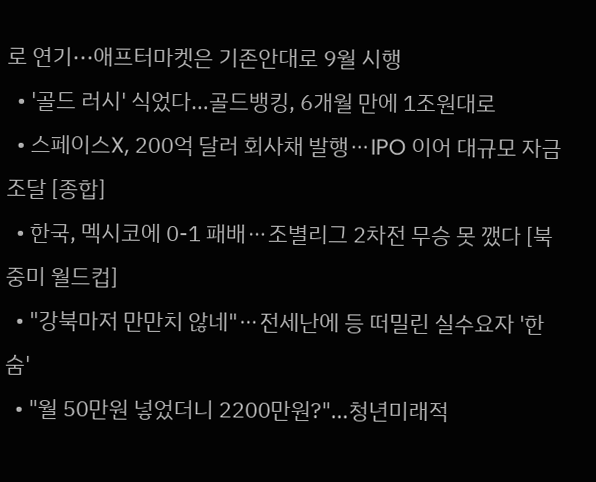로 연기···애프터마켓은 기존안대로 9월 시행
  • '골드 러시' 식었다…골드뱅킹, 6개월 만에 1조원대로
  • 스페이스X, 200억 달러 회사채 발행⋯IPO 이어 대규모 자금 조달 [종합]
  • 한국, 멕시코에 0-1 패배⋯조별리그 2차전 무승 못 깼다 [북중미 월드컵]
  • "강북마저 만만치 않네"⋯전세난에 등 떠밀린 실수요자 '한숨'
  • "월 50만원 넣었더니 2200만원?"…청년미래적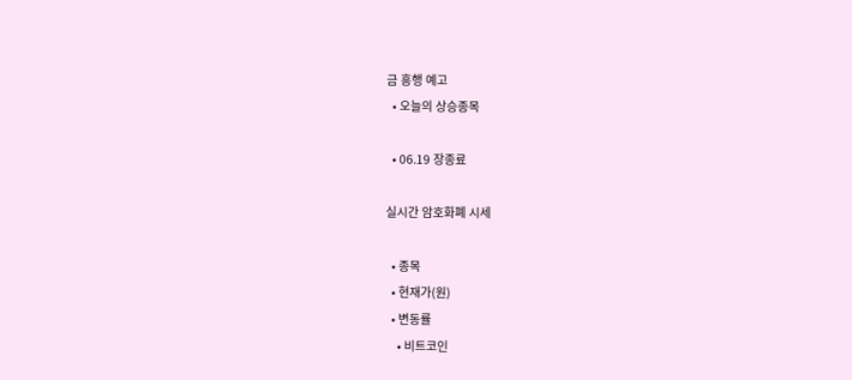금 흥행 예고
  • 오늘의 상승종목

  • 06.19 장종료

실시간 암호화폐 시세

  • 종목
  • 현재가(원)
  • 변동률
    • 비트코인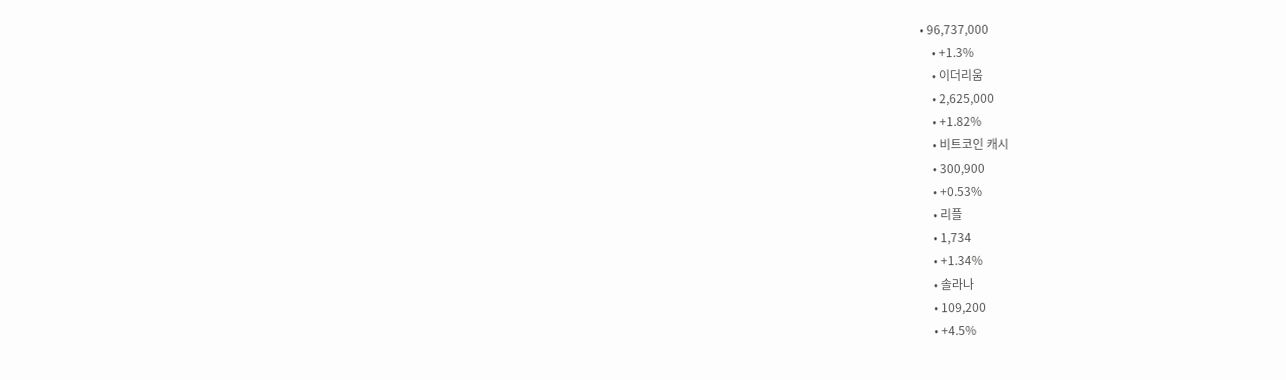• 96,737,000
    • +1.3%
    • 이더리움
    • 2,625,000
    • +1.82%
    • 비트코인 캐시
    • 300,900
    • +0.53%
    • 리플
    • 1,734
    • +1.34%
    • 솔라나
    • 109,200
    • +4.5%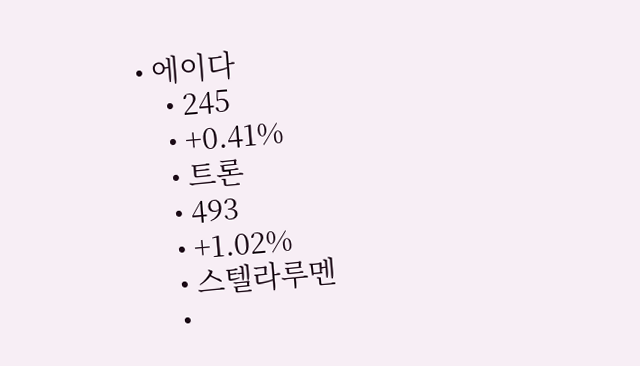• 에이다
    • 245
    • +0.41%
    • 트론
    • 493
    • +1.02%
    • 스텔라루멘
    •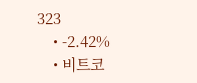323
    • -2.42%
    • 비트코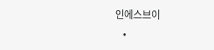인에스브이
    •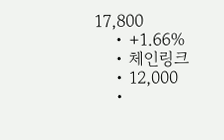17,800
    • +1.66%
    • 체인링크
    • 12,000
    •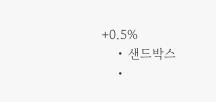+0.5%
    • 샌드박스
    •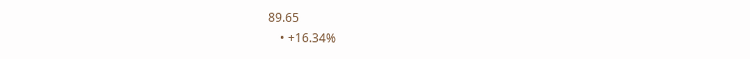89.65
    • +16.34%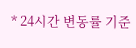* 24시간 변동률 기준